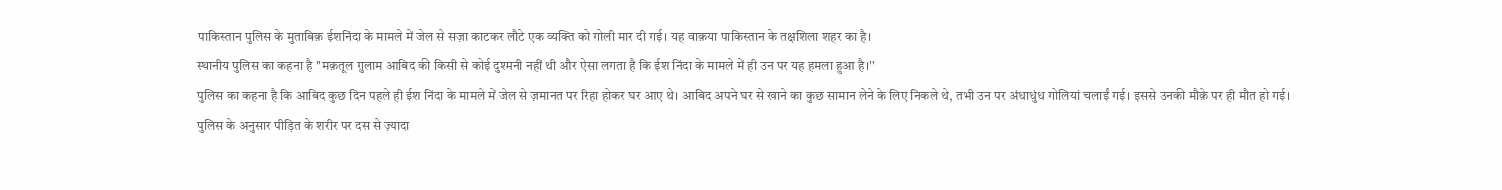पाकिस्तान पुलिस के मुताबिक़ ईशनिंदा के मामले में जेल से सज़ा काटकर लौटे एक व्यक्ति को गोली मार दी गई। यह वाक़या पाकिस्तान के तक्षशिला शहर का है।
स्थानीय पुलिस का कहना है ''मक़तूल ग़ुलाम आबिद की किसी से कोई दुश्मनी नहीं थी और ऐसा लगता है कि ईश निंदा के मामले में ही उन पर यह हमला हुआ है।''
पुलिस का कहना है कि आबिद कुछ दिन पहले ही ईश निंदा के मामले में जेल से ज़मानत पर रिहा होकर घर आए थे। आबिद अपने घर से खाने का कुछ सामान लेने के लिए निकले थे, तभी उन पर अंधाधुंध गोलियां चलाईं गई। इससे उनकी मौक़े पर ही मौत हो गई।
पुलिस के अनुसार पीड़ित के शरीर पर दस से ज़्यादा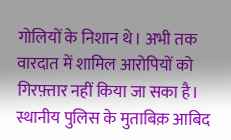गोलियों के निशान थे। अभी तक वारदात में शामिल आरोपियों को गिरफ़्तार नहीं किया जा सका है।
स्थानीय पुलिस के मुताबिक़ आबिद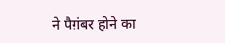ने पैग़ंबर होने का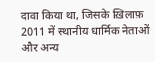दावा किया था, जिसके ख़िलाफ़ 2011 में स्थानीय धार्मिक नेताओं और अन्य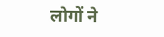लोगों ने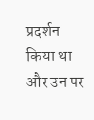प्रदर्शन किया था और उन पर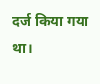दर्ज किया गया था।